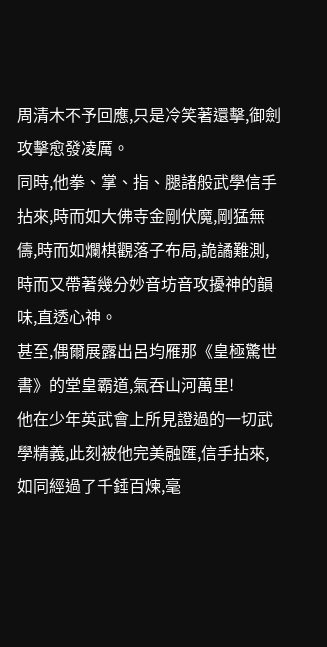周清木不予回應,只是冷笑著還擊,御劍攻擊愈發凌厲。
同時,他拳、掌、指、腿諸般武學信手拈來,時而如大佛寺金剛伏魔,剛猛無儔,時而如爛棋觀落子布局,詭譎難測,時而又帶著幾分妙音坊音攻擾神的韻味,直透心神。
甚至,偶爾展露出呂均雁那《皇極驚世書》的堂皇霸道,氣吞山河萬里!
他在少年英武會上所見證過的一切武學精義,此刻被他完美融匯,信手拈來,如同經過了千錘百煉,毫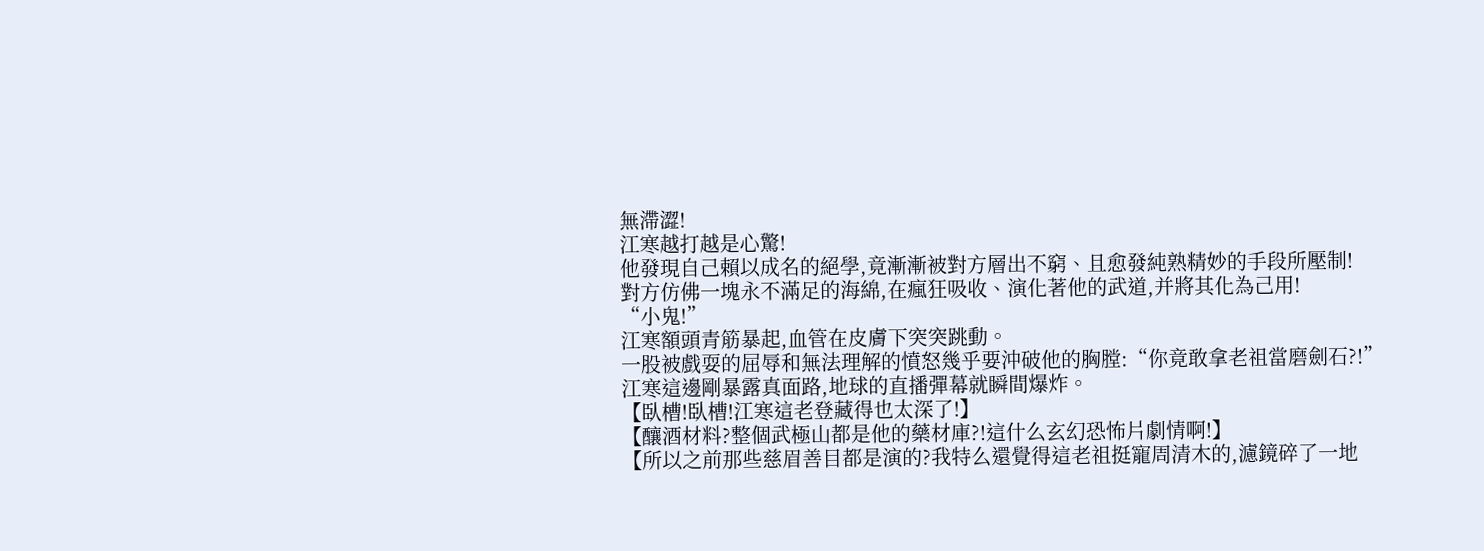無滯澀!
江寒越打越是心驚!
他發現自己賴以成名的絕學,竟漸漸被對方層出不窮、且愈發純熟精妙的手段所壓制!
對方仿佛一塊永不滿足的海綿,在瘋狂吸收、演化著他的武道,并將其化為己用!
“小鬼!”
江寒額頭青筋暴起,血管在皮膚下突突跳動。
一股被戲耍的屈辱和無法理解的憤怒幾乎要沖破他的胸膛:“你竟敢拿老祖當磨劍石?!”
江寒這邊剛暴露真面路,地球的直播彈幕就瞬間爆炸。
【臥槽!臥槽!江寒這老登藏得也太深了!】
【釀酒材料?整個武極山都是他的藥材庫?!這什么玄幻恐怖片劇情啊!】
【所以之前那些慈眉善目都是演的?我特么還覺得這老祖挺寵周清木的,濾鏡碎了一地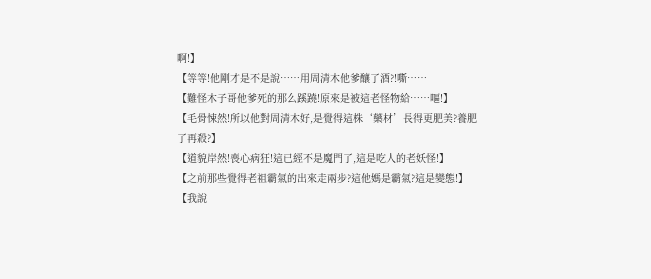啊!】
【等等!他剛才是不是說……用周清木他爹釀了酒?!嘶……
【難怪木子哥他爹死的那么蹊蹺!原來是被這老怪物給……嘔!】
【毛骨悚然!所以他對周清木好,是覺得這株‘藥材’長得更肥美?養肥了再殺?】
【道貌岸然!喪心病狂!這已經不是魔門了,這是吃人的老妖怪!】
【之前那些覺得老祖霸氣的出來走兩步?這他媽是霸氣?這是變態!】
【我說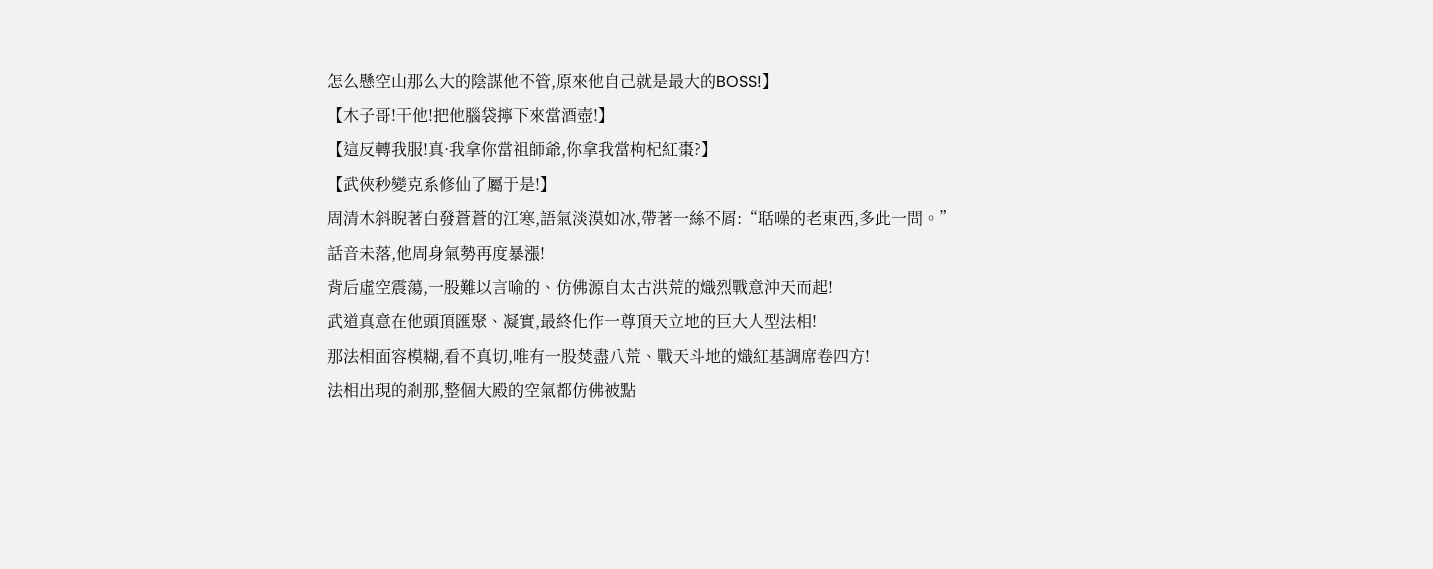怎么懸空山那么大的陰謀他不管,原來他自己就是最大的BOSS!】
【木子哥!干他!把他腦袋擰下來當酒壺!】
【這反轉我服!真·我拿你當祖師爺,你拿我當枸杞紅棗?】
【武俠秒變克系修仙了屬于是!】
周清木斜睨著白發蒼蒼的江寒,語氣淡漠如冰,帶著一絲不屑:“聒噪的老東西,多此一問。”
話音未落,他周身氣勢再度暴漲!
背后虛空震蕩,一股難以言喻的、仿佛源自太古洪荒的熾烈戰意沖天而起!
武道真意在他頭頂匯聚、凝實,最終化作一尊頂天立地的巨大人型法相!
那法相面容模糊,看不真切,唯有一股焚盡八荒、戰天斗地的熾紅基調席卷四方!
法相出現的剎那,整個大殿的空氣都仿佛被點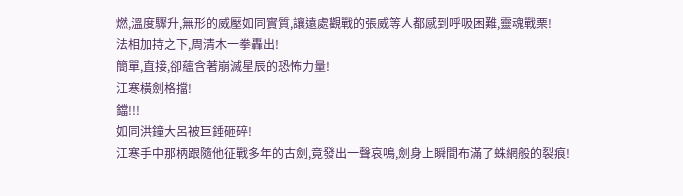燃,溫度驟升,無形的威壓如同實質,讓遠處觀戰的張威等人都感到呼吸困難,靈魂戰栗!
法相加持之下,周清木一拳轟出!
簡單,直接,卻蘊含著崩滅星辰的恐怖力量!
江寒橫劍格擋!
鐺!!!
如同洪鐘大呂被巨錘砸碎!
江寒手中那柄跟隨他征戰多年的古劍,竟發出一聲哀鳴,劍身上瞬間布滿了蛛網般的裂痕!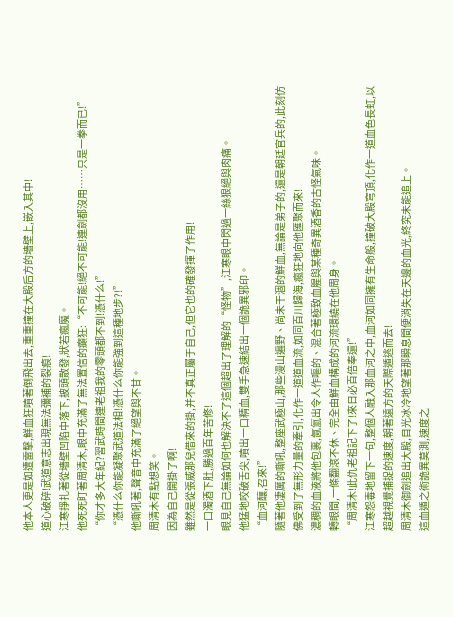他本人更是如遭雷擊,鮮血狂噴著倒飛出去,重重撞在大殿后方的墻壁上,嵌入其中!
道心破碎!武道意志出現無法彌補的裂痕!
江寒掙扎著從墻壁凹陷中落下,披頭散發,狀若瘋魔。
他死死盯著周清木,眼中充滿了無法置信的癲狂:“不可能!絕不可能!連劍都沒用……只是一拳而已!”
“你才多大年紀?習武時間連老祖我的零頭都不到!憑什么!”
“憑什么你能凝聚武道法相!憑什么你能強到這種地步?!”
他嘶吼著,聲音中充滿了絕望與不甘。
周清木有點想笑。
因為自己開掛了啊!
雖然是從張威那兒借來的掛,并不真正屬于自己,但它也的確發揮了作用!
一口濁酒下肚,勝過百年苦修!
眼見自己無論如何也解決不了這個超出了理解的“怪物”,江寒眼中閃過一絲狠絕與肉痛。
他猛地咬破舌尖,噴出一口精血,雙手急速結出一個詭異邪印。
“血河釀,召來!”
隨著他凄厲的嘶吼,整座武極山,那些漫山遍野、尚未干涸的鮮血,無論是弟子的,還是朝廷官兵的,此刻仿佛受到了無形力量的牽引,化作一道道血流,如同百川歸海,瘋狂地向他匯聚而來!
濃稠的血液將他包裹,氤氳出令人作嘔的、混合著極致血腥與某種奇異酒香的古怪氣味。
轉眼間,一條翻滾不休、完全由鮮血構成的河流環繞在他周身。
“周清木!此仇老祖記下了!來日必百倍奉還!”
江寒怨毒地留下一句,整個人融入那血河之中,血河如同擁有生命般,撞破大殿穹頂,化作一道血色長虹,以超越視覺捕捉的速度,朝著遠方的天際遁逃而去!
周清木御劍追出大殿,目光冰冷地望著那瞬息間便消失在天邊的血光,終究未能追上。
這血遁之術詭異莫測,速度之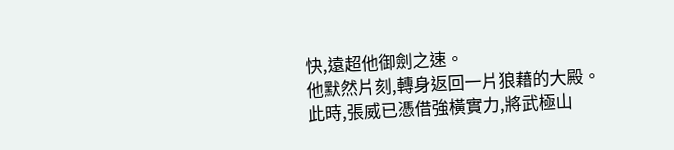快,遠超他御劍之速。
他默然片刻,轉身返回一片狼藉的大殿。
此時,張威已憑借強橫實力,將武極山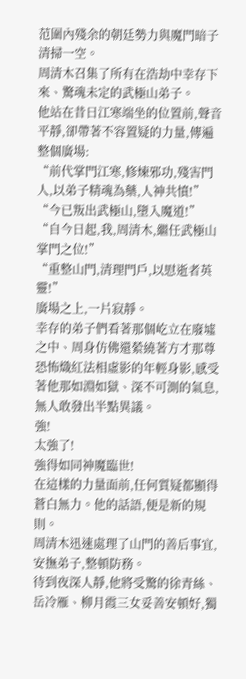范圍內殘余的朝廷勢力與魔門暗子清掃一空。
周清木召集了所有在浩劫中幸存下來、驚魂未定的武極山弟子。
他站在昔日江寒端坐的位置前,聲音平靜,卻帶著不容置疑的力量,傳遍整個廣場:
“前代掌門江寒,修煉邪功,殘害門人,以弟子精魂為藥,人神共憤!”
“今已叛出武極山,墮入魔道!”
“自今日起,我,周清木,繼任武極山掌門之位!”
“重整山門,清理門戶,以慰逝者英靈!”
廣場之上,一片寂靜。
幸存的弟子們看著那個屹立在廢墟之中、周身仿佛還縈繞著方才那尊恐怖熾紅法相虛影的年輕身影,感受著他那如淵如獄、深不可測的氣息,無人敢發出半點異議。
強!
太強了!
強得如同神魔臨世!
在這樣的力量面前,任何質疑都顯得蒼白無力。他的話語,便是新的規則。
周清木迅速處理了山門的善后事宜,安撫弟子,整頓防務。
待到夜深人靜,他將受驚的徐青絲、岳冷雁、柳月霞三女妥善安頓好,獨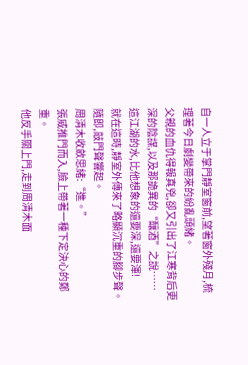自一人立于掌門靜室窗前,望著窗外殘月,梳理著今日劇變帶來的紛亂頭緒。
父親的血仇得報真兇,卻又引出了江寒背后更深的陰謀,以及那詭異的“釀酒”之說……
這江湖的水,比他想象的還要深,還要渾!
就在這時,靜室外傳來了略顯沉重的腳步聲。
隨即,敲門聲響起。
周清木收斂思緒:“進。”
張威推門而入,臉上帶著一種下定決心的鄭重。
他反手關上門,走到周清木面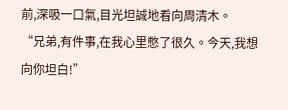前,深吸一口氣,目光坦誠地看向周清木。
“兄弟,有件事,在我心里憋了很久。今天,我想向你坦白!”